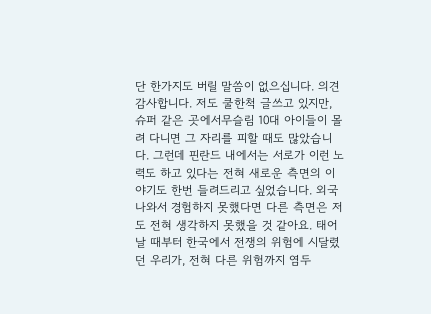단 한가지도 버릴 말씀이 없으십니다. 의견 감사합니다. 저도 쿨한척 글쓰고 있지만, 슈퍼 같은 곳에서무슬림 10대 아이들이 몰려 다니면 그 자리를 피할 때도 많았습니다. 그런데 핀란드 내에서는 서로가 이런 노력도 하고 있다는 전혀 새로운 측면의 이야기도 한번 들려드리고 싶었습니다. 외국 나와서 경험하지 못했다면 다른 측면은 저도 전혀 생각하지 못했을 것 같아요. 태어날 때부터 한국에서 전쟁의 위험에 시달렸던 우리가, 전혀 다른 위험까지 염두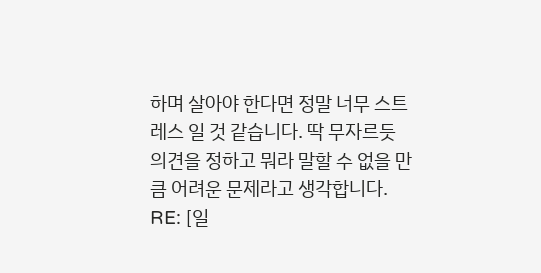하며 살아야 한다면 정말 너무 스트레스 일 것 같습니다. 딱 무자르듯 의견을 정하고 뭐라 말할 수 없을 만큼 어려운 문제라고 생각합니다.
RE: [일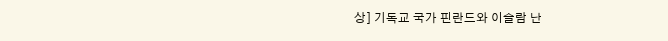상] 기독교 국가 핀란드와 이슬람 난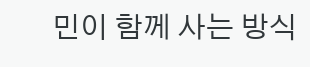민이 함께 사는 방식